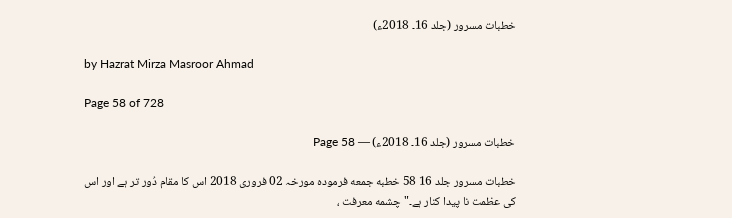خطبات مسرور (جلد 16۔ 2018ء)

by Hazrat Mirza Masroor Ahmad

Page 58 of 728

خطبات مسرور (جلد 16۔ 2018ء) — Page 58

خطبات مسرور جلد 16 58 خطبه جمعه فرمودہ مورخہ 02 فروری 2018 اس کا مقام دُور تر ہے اور اس کی عظمت نا پیدا کنار ہے۔" چشمه معرفت ،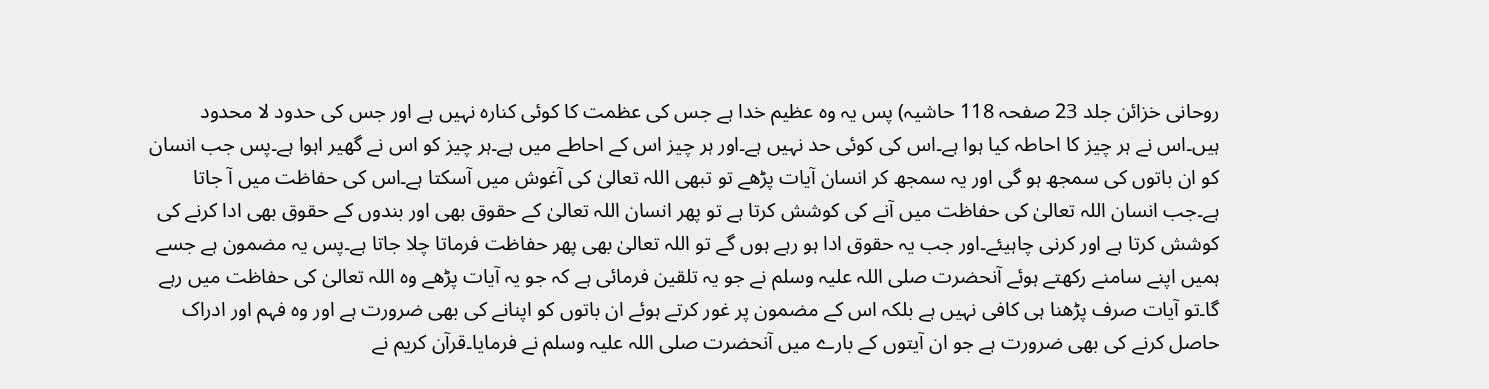روحانی خزائن جلد 23 صفحہ 118 حاشیہ) پس یہ وہ عظیم خدا ہے جس کی عظمت کا کوئی کنارہ نہیں ہے اور جس کی حدود لا محدود ہیں۔اس نے ہر چیز کا احاطہ کیا ہوا ہے۔اس کی کوئی حد نہیں ہے۔اور ہر چیز اس کے احاطے میں ہے۔ہر چیز کو اس نے گھیر اہوا ہے۔پس جب انسان کو ان باتوں کی سمجھ ہو گی اور یہ سمجھ کر انسان آیات پڑھے تو تبھی اللہ تعالیٰ کی آغوش میں آسکتا ہے۔اس کی حفاظت میں آ جاتا ہے۔جب انسان اللہ تعالیٰ کی حفاظت میں آنے کی کوشش کرتا ہے تو پھر انسان اللہ تعالیٰ کے حقوق بھی اور بندوں کے حقوق بھی ادا کرنے کی کوشش کرتا ہے اور کرنی چاہیئے۔اور جب یہ حقوق ادا ہو رہے ہوں گے تو اللہ تعالیٰ بھی پھر حفاظت فرماتا چلا جاتا ہے۔پس یہ مضمون ہے جسے ہمیں اپنے سامنے رکھتے ہوئے آنحضرت صلی اللہ علیہ وسلم نے جو یہ تلقین فرمائی ہے کہ جو یہ آیات پڑھے وہ اللہ تعالیٰ کی حفاظت میں رہے گا۔تو آیات صرف پڑھنا ہی کافی نہیں ہے بلکہ اس کے مضمون پر غور کرتے ہوئے ان باتوں کو اپنانے کی بھی ضرورت ہے اور وہ فہم اور ادراک حاصل کرنے کی بھی ضرورت ہے جو ان آیتوں کے بارے میں آنحضرت صلی اللہ علیہ وسلم نے فرمایا۔قرآن کریم نے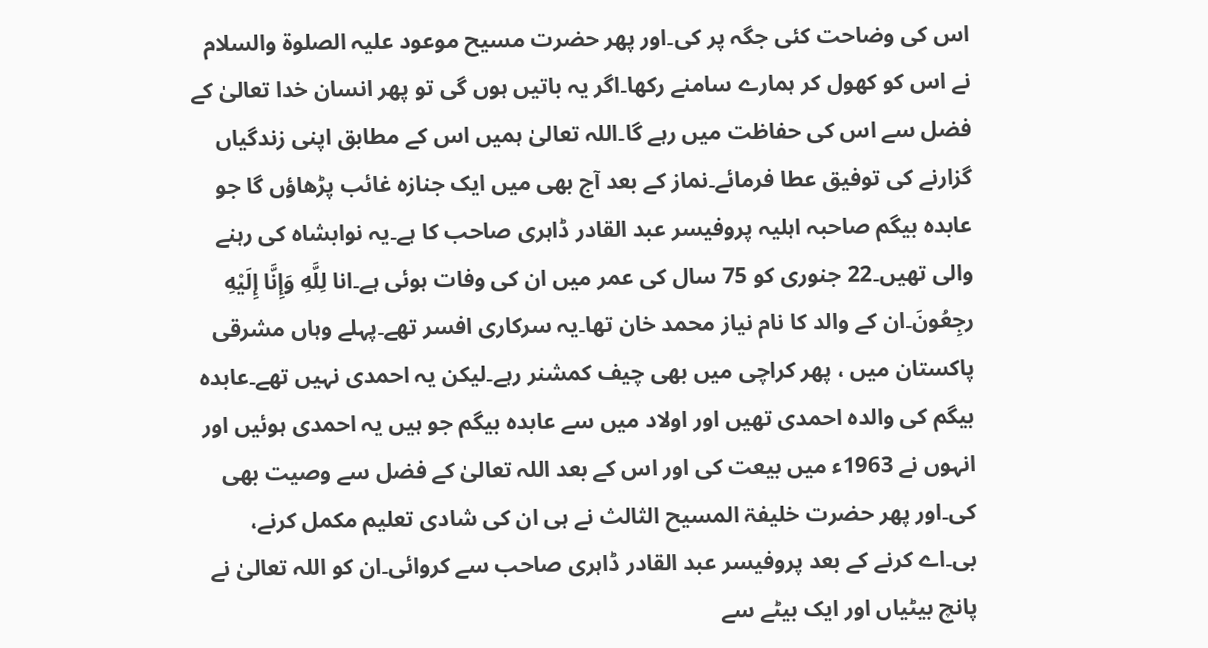اس کی وضاحت کئی جگہ پر کی۔اور پھر حضرت مسیح موعود علیہ الصلوۃ والسلام نے اس کو کھول کر ہمارے سامنے رکھا۔اگر یہ باتیں ہوں گی تو پھر انسان خدا تعالیٰ کے فضل سے اس کی حفاظت میں رہے گا۔اللہ تعالیٰ ہمیں اس کے مطابق اپنی زندگیاں گزارنے کی توفیق عطا فرمائے۔نماز کے بعد آج بھی میں ایک جنازہ غائب پڑھاؤں گا جو عابدہ بیگم صاحبہ اہلیہ پروفیسر عبد القادر ڈاہری صاحب کا ہے۔یہ نوابشاہ کی رہنے والی تھیں۔22 جنوری کو 75 سال کی عمر میں ان کی وفات ہوئی ہے۔انا لِلَّهِ وَإِنَّا إِلَيْهِ رجِعُونَ۔ان کے والد کا نام نیاز محمد خان تھا۔یہ سرکاری افسر تھے۔پہلے وہاں مشرقی پاکستان میں ، پھر کراچی میں بھی چیف کمشنر رہے۔لیکن یہ احمدی نہیں تھے۔عابدہ بیگم کی والدہ احمدی تھیں اور اولاد میں سے عابدہ بیگم جو ہیں یہ احمدی ہوئیں اور انہوں نے 1963ء میں بیعت کی اور اس کے بعد اللہ تعالیٰ کے فضل سے وصیت بھی کی۔اور پھر حضرت خلیفۃ المسیح الثالث نے ہی ان کی شادی تعلیم مکمل کرنے، بی۔اے کرنے کے بعد پروفیسر عبد القادر ڈاہری صاحب سے کروائی۔ان کو اللہ تعالیٰ نے پانچ بیٹیاں اور ایک بیٹے سے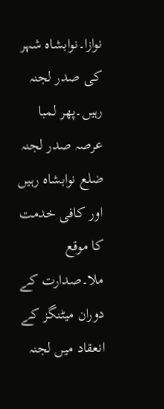نوازا۔نوابشاہ شہر کی صدر لجنہ رہیں۔پھر لمبا عرصہ صدر لجنہ ضلع نوابشاہ رہیں اور کافی خدمت کا موقع ملا۔صدارت کے دوران میٹنگز کے انعقاد میں لجنہ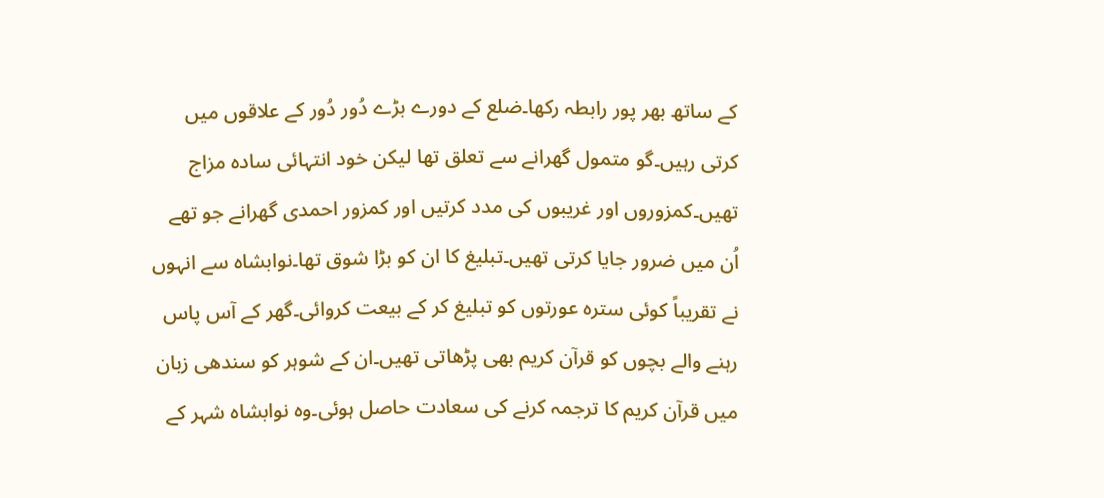کے ساتھ بھر پور رابطہ رکھا۔ضلع کے دورے بڑے دُور دُور کے علاقوں میں کرتی رہیں۔گو متمول گھرانے سے تعلق تھا لیکن خود انتہائی سادہ مزاج تھیں۔کمزوروں اور غریبوں کی مدد کرتیں اور کمزور احمدی گھرانے جو تھے اُن میں ضرور جایا کرتی تھیں۔تبلیغ کا ان کو بڑا شوق تھا۔نوابشاہ سے انہوں نے تقریباً کوئی سترہ عورتوں کو تبلیغ کر کے بیعت کروائی۔گھر کے آس پاس رہنے والے بچوں کو قرآن کریم بھی پڑھاتی تھیں۔ان کے شوہر کو سندھی زبان میں قرآن کریم کا ترجمہ کرنے کی سعادت حاصل ہوئی۔وہ نوابشاہ شہر کے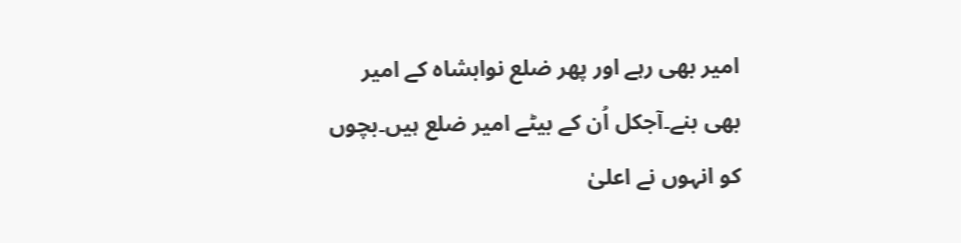امیر بھی رہے اور پھر ضلع نوابشاہ کے امیر بھی بنے۔آجکل اُن کے بیٹے امیر ضلع ہیں۔بچوں کو انہوں نے اعلیٰ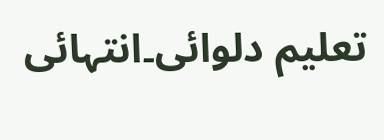تعلیم دلوائی۔انتہائی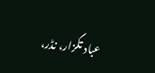عباد تگزار، نڈر،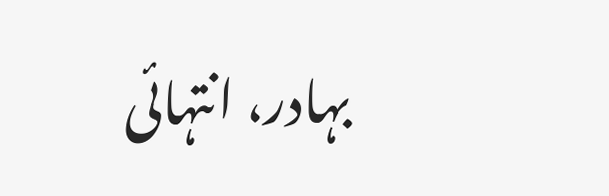بہادر، انتہائی